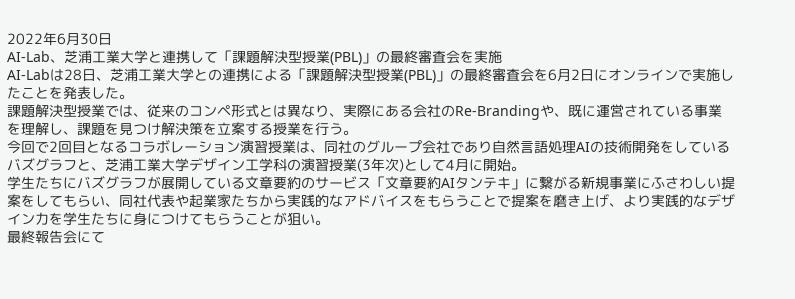2022年6月30日
AI-Lab、芝浦工業大学と連携して「課題解決型授業(PBL)」の最終審査会を実施
AI-Labは28日、芝浦工業大学との連携による「課題解決型授業(PBL)」の最終審査会を6月2日にオンラインで実施したことを発表した。
課題解決型授業では、従来のコンペ形式とは異なり、実際にある会社のRe-Brandingや、既に運営されている事業を理解し、課題を見つけ解決策を立案する授業を行う。
今回で2回目となるコラボレーション演習授業は、同社のグループ会社であり自然言語処理AIの技術開発をしているバズグラフと、芝浦工業大学デザイン工学科の演習授業(3年次)として4月に開始。
学生たちにバズグラフが展開している文章要約のサービス「文章要約AIタンテキ」に繋がる新規事業にふさわしい提案をしてもらい、同社代表や起業家たちから実践的なアドバイスをもらうことで提案を磨き上げ、より実践的なデザイン力を学生たちに身につけてもらうことが狙い。
最終報告会にて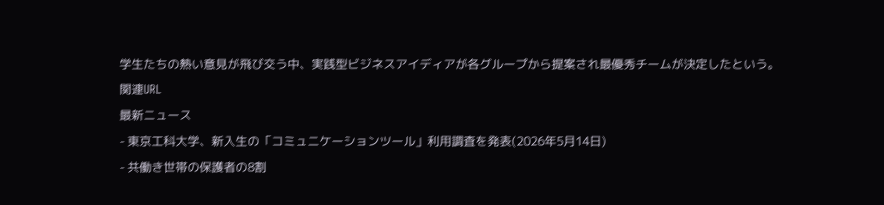学生たちの熱い意見が飛び交う中、実践型ビジネスアイディアが各グループから提案され最優秀チームが決定したという。
関連URL
最新ニュース
- 東京工科大学、新入生の「コミュニケーションツール」利用調査を発表(2026年5月14日)
- 共働き世帯の保護者の8割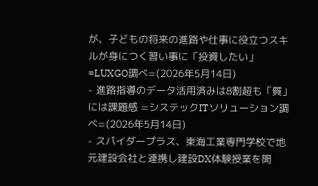が、子どもの将来の進路や仕事に役立つスキルが身につく習い事に「投資したい」=LUXGO調べ=(2026年5月14日)
- 進路指導のデータ活用済みは8割超も「質」には課題感 =システックITソリューション調べ=(2026年5月14日)
- スパイダープラス、東海工業専門学校で地元建設会社と連携し建設DX体験授業を開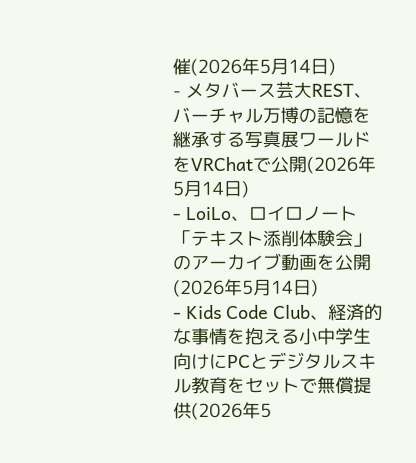催(2026年5月14日)
- メタバース芸大REST、バーチャル万博の記憶を継承する写真展ワールドをVRChatで公開(2026年5月14日)
- LoiLo、ロイロノート「テキスト添削体験会」のアーカイブ動画を公開(2026年5月14日)
- Kids Code Club、経済的な事情を抱える小中学生向けにPCとデジタルスキル教育をセットで無償提供(2026年5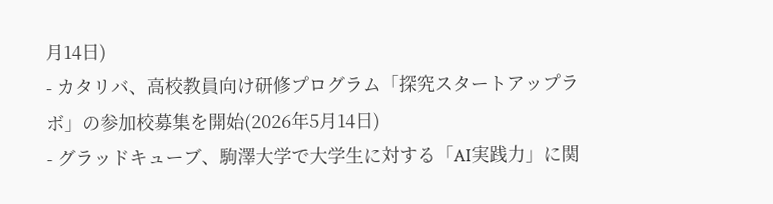月14日)
- カタリバ、高校教員向け研修プログラム「探究スタートアップラボ」の参加校募集を開始(2026年5月14日)
- グラッドキューブ、駒澤大学で大学生に対する「AI実践力」に関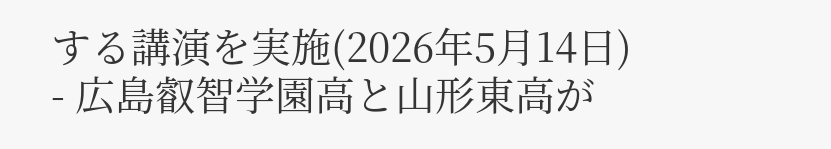する講演を実施(2026年5月14日)
- 広島叡智学園高と山形東高が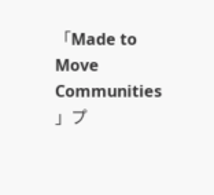「Made to Move Communities 」プ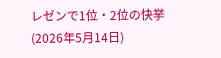レゼンで1位・2位の快挙(2026年5月14日)